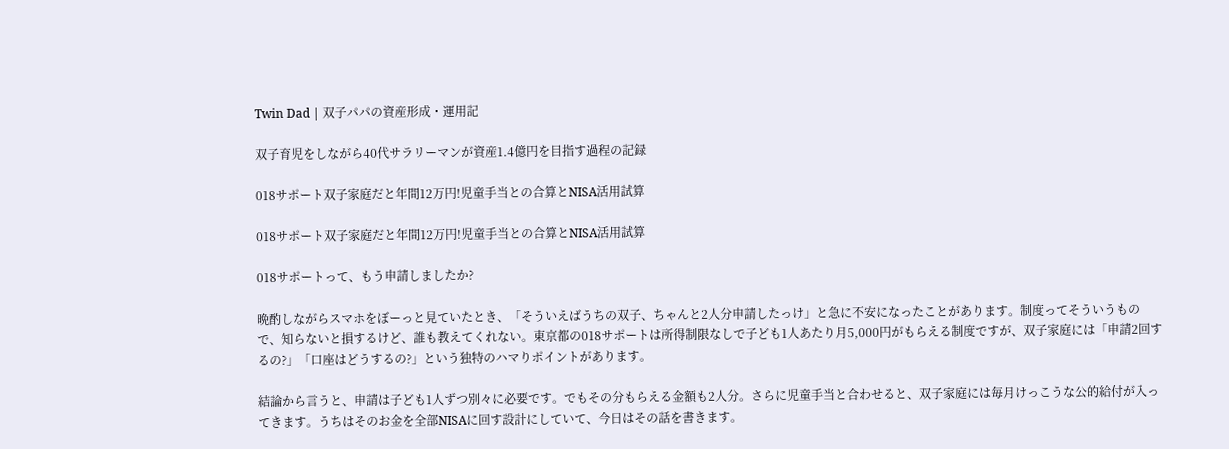Twin Dad | 双子パパの資産形成・運用記

双子育児をしながら40代サラリーマンが資産1.4億円を目指す過程の記録

018サポート双子家庭だと年間12万円!児童手当との合算とNISA活用試算

018サポート双子家庭だと年間12万円!児童手当との合算とNISA活用試算

018サポートって、もう申請しましたか?

晩酌しながらスマホをぼーっと見ていたとき、「そういえばうちの双子、ちゃんと2人分申請したっけ」と急に不安になったことがあります。制度ってそういうもので、知らないと損するけど、誰も教えてくれない。東京都の018サポートは所得制限なしで子ども1人あたり月5,000円がもらえる制度ですが、双子家庭には「申請2回するの?」「口座はどうするの?」という独特のハマりポイントがあります。

結論から言うと、申請は子ども1人ずつ別々に必要です。でもその分もらえる金額も2人分。さらに児童手当と合わせると、双子家庭には毎月けっこうな公的給付が入ってきます。うちはそのお金を全部NISAに回す設計にしていて、今日はその話を書きます。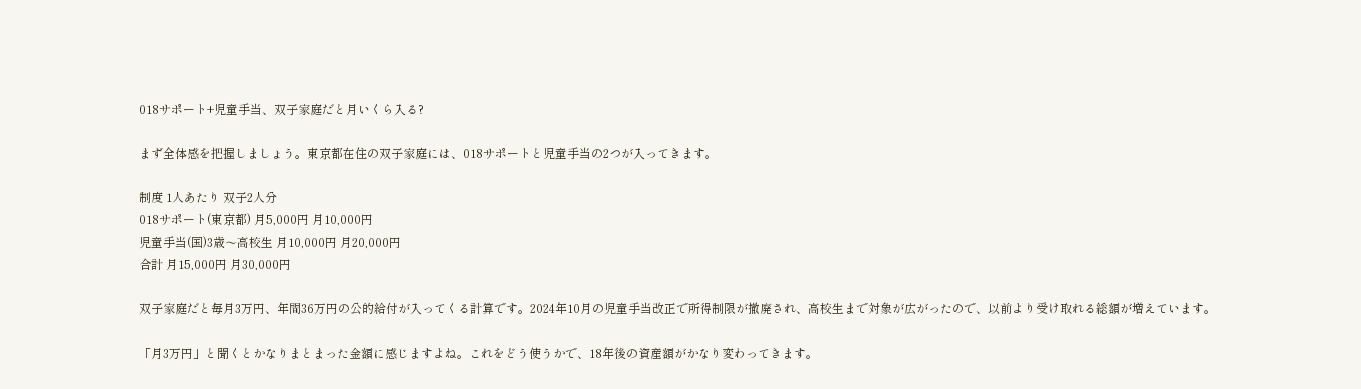018サポート+児童手当、双子家庭だと月いくら入る?

まず全体感を把握しましょう。東京都在住の双子家庭には、018サポートと児童手当の2つが入ってきます。

制度 1人あたり 双子2人分
018サポート(東京都) 月5,000円 月10,000円
児童手当(国)3歳〜高校生 月10,000円 月20,000円
合計 月15,000円 月30,000円

双子家庭だと毎月3万円、年間36万円の公的給付が入ってくる計算です。2024年10月の児童手当改正で所得制限が撤廃され、高校生まで対象が広がったので、以前より受け取れる総額が増えています。

「月3万円」と聞くとかなりまとまった金額に感じますよね。これをどう使うかで、18年後の資産額がかなり変わってきます。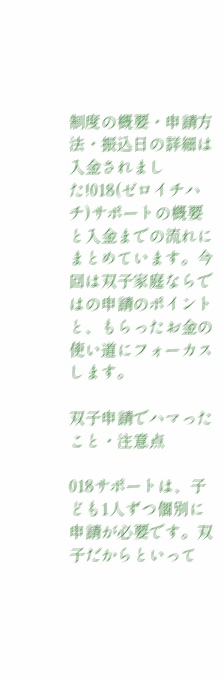制度の概要・申請方法・振込日の詳細は入金されました!018(ゼロイチハチ)サポートの概要と入金までの流れにまとめています。今回は双子家庭ならではの申請のポイントと、もらったお金の使い道にフォーカスします。

双子申請でハマったこと・注意点

018サポートは、子ども1人ずつ個別に申請が必要です。双子だからといって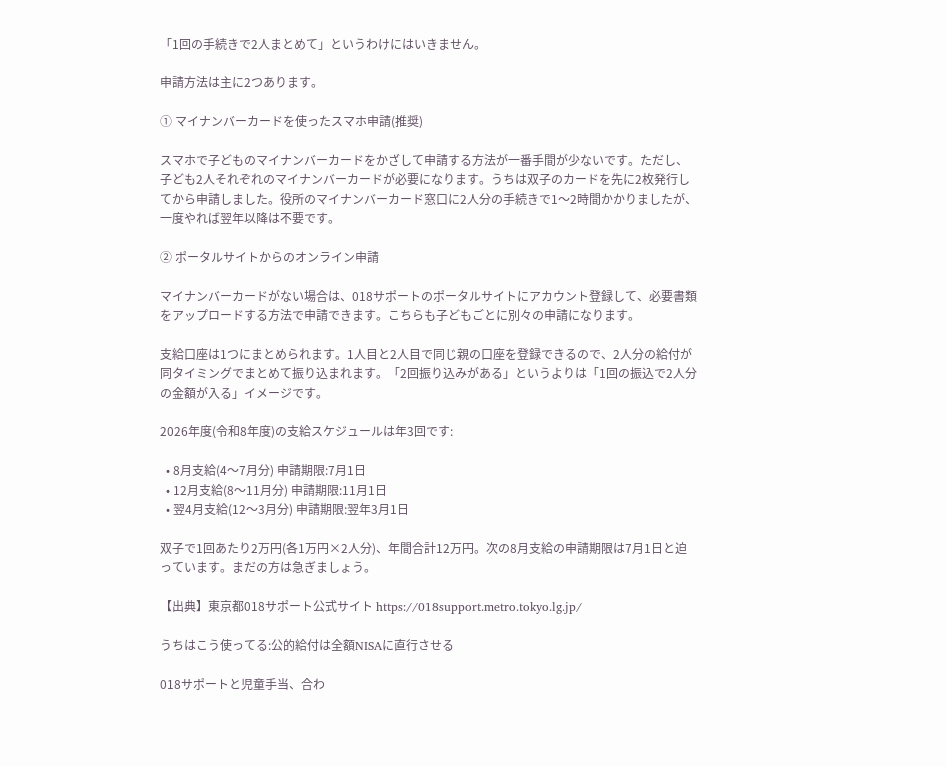「1回の手続きで2人まとめて」というわけにはいきません。

申請方法は主に2つあります。

① マイナンバーカードを使ったスマホ申請(推奨)

スマホで子どものマイナンバーカードをかざして申請する方法が一番手間が少ないです。ただし、子ども2人それぞれのマイナンバーカードが必要になります。うちは双子のカードを先に2枚発行してから申請しました。役所のマイナンバーカード窓口に2人分の手続きで1〜2時間かかりましたが、一度やれば翌年以降は不要です。

② ポータルサイトからのオンライン申請

マイナンバーカードがない場合は、018サポートのポータルサイトにアカウント登録して、必要書類をアップロードする方法で申請できます。こちらも子どもごとに別々の申請になります。

支給口座は1つにまとめられます。1人目と2人目で同じ親の口座を登録できるので、2人分の給付が同タイミングでまとめて振り込まれます。「2回振り込みがある」というよりは「1回の振込で2人分の金額が入る」イメージです。

2026年度(令和8年度)の支給スケジュールは年3回です:

  • 8月支給(4〜7月分) 申請期限:7月1日
  • 12月支給(8〜11月分) 申請期限:11月1日
  • 翌4月支給(12〜3月分) 申請期限:翌年3月1日

双子で1回あたり2万円(各1万円×2人分)、年間合計12万円。次の8月支給の申請期限は7月1日と迫っています。まだの方は急ぎましょう。

【出典】東京都018サポート公式サイト https://018support.metro.tokyo.lg.jp/

うちはこう使ってる:公的給付は全額NISAに直行させる

018サポートと児童手当、合わ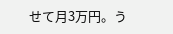せて月3万円。う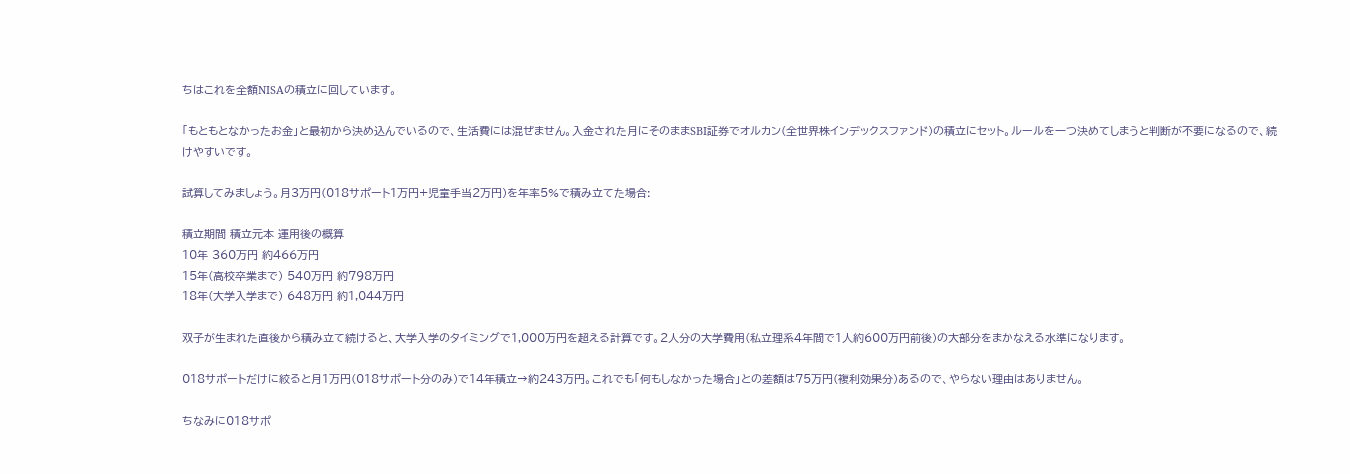ちはこれを全額NISAの積立に回しています。

「もともとなかったお金」と最初から決め込んでいるので、生活費には混ぜません。入金された月にそのままSBI証券でオルカン(全世界株インデックスファンド)の積立にセット。ルールを一つ決めてしまうと判断が不要になるので、続けやすいです。

試算してみましょう。月3万円(018サポート1万円+児童手当2万円)を年率5%で積み立てた場合:

積立期間 積立元本 運用後の概算
10年 360万円 約466万円
15年(高校卒業まで) 540万円 約798万円
18年(大学入学まで) 648万円 約1,044万円

双子が生まれた直後から積み立て続けると、大学入学のタイミングで1,000万円を超える計算です。2人分の大学費用(私立理系4年間で1人約600万円前後)の大部分をまかなえる水準になります。

018サポートだけに絞ると月1万円(018サポート分のみ)で14年積立→約243万円。これでも「何もしなかった場合」との差額は75万円(複利効果分)あるので、やらない理由はありません。

ちなみに018サポ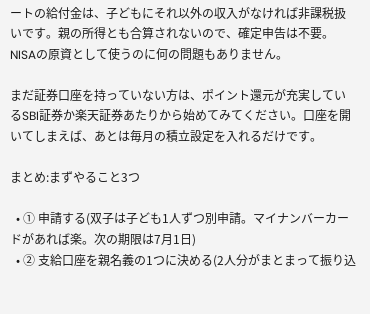ートの給付金は、子どもにそれ以外の収入がなければ非課税扱いです。親の所得とも合算されないので、確定申告は不要。NISAの原資として使うのに何の問題もありません。

まだ証券口座を持っていない方は、ポイント還元が充実しているSBI証券か楽天証券あたりから始めてみてください。口座を開いてしまえば、あとは毎月の積立設定を入れるだけです。

まとめ:まずやること3つ

  • ① 申請する(双子は子ども1人ずつ別申請。マイナンバーカードがあれば楽。次の期限は7月1日)
  • ② 支給口座を親名義の1つに決める(2人分がまとまって振り込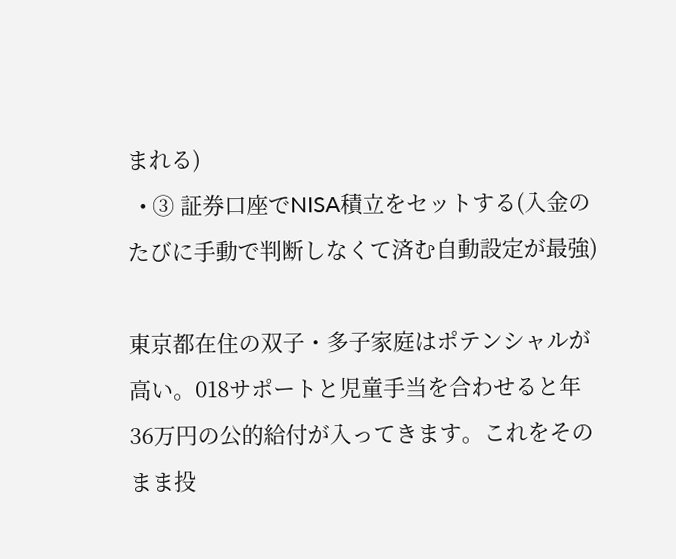まれる)
  • ③ 証券口座でNISA積立をセットする(入金のたびに手動で判断しなくて済む自動設定が最強)

東京都在住の双子・多子家庭はポテンシャルが高い。018サポートと児童手当を合わせると年36万円の公的給付が入ってきます。これをそのまま投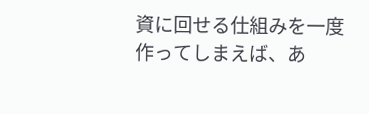資に回せる仕組みを一度作ってしまえば、あ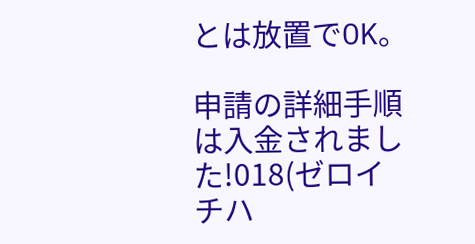とは放置でOK。

申請の詳細手順は入金されました!018(ゼロイチハ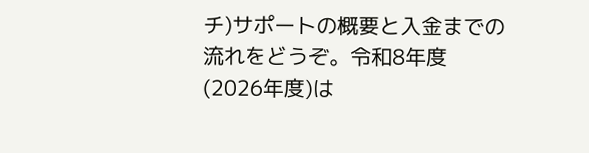チ)サポートの概要と入金までの流れをどうぞ。令和8年度(2026年度)は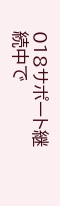018サポート継続中で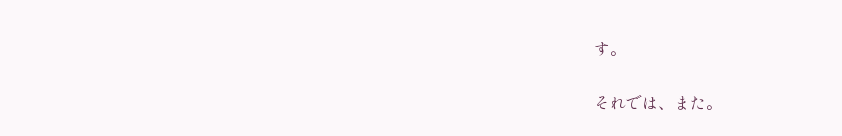す。

それでは、また。